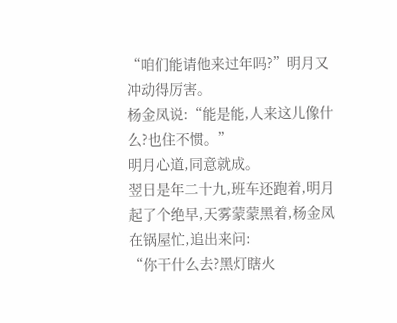“咱们能请他来过年吗?”明月又冲动得厉害。
杨金凤说:“能是能,人来这儿像什么?也住不惯。”
明月心道,同意就成。
翌日是年二十九,班车还跑着,明月起了个绝早,天雾蒙蒙黑着,杨金凤在锅屋忙,追出来问:
“你干什么去?黑灯瞎火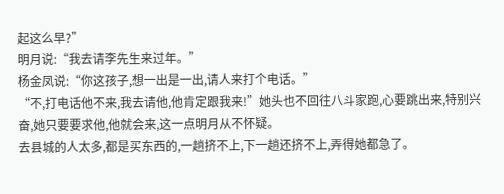起这么早?”
明月说:“我去请李先生来过年。”
杨金凤说:“你这孩子,想一出是一出,请人来打个电话。”
“不,打电话他不来,我去请他,他肯定跟我来!”她头也不回往八斗家跑,心要跳出来,特别兴奋,她只要要求他,他就会来,这一点明月从不怀疑。
去县城的人太多,都是买东西的,一趟挤不上,下一趟还挤不上,弄得她都急了。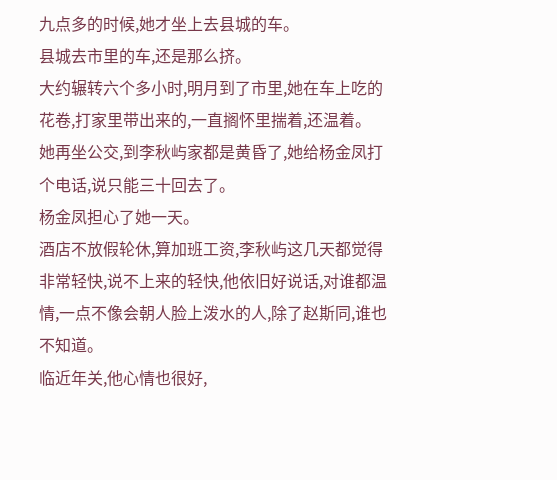九点多的时候,她才坐上去县城的车。
县城去市里的车,还是那么挤。
大约辗转六个多小时,明月到了市里,她在车上吃的花卷,打家里带出来的,一直搁怀里揣着,还温着。
她再坐公交,到李秋屿家都是黄昏了,她给杨金凤打个电话,说只能三十回去了。
杨金凤担心了她一天。
酒店不放假轮休,算加班工资,李秋屿这几天都觉得非常轻快,说不上来的轻快,他依旧好说话,对谁都温情,一点不像会朝人脸上泼水的人,除了赵斯同,谁也不知道。
临近年关,他心情也很好,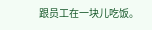跟员工在一块儿吃饭。